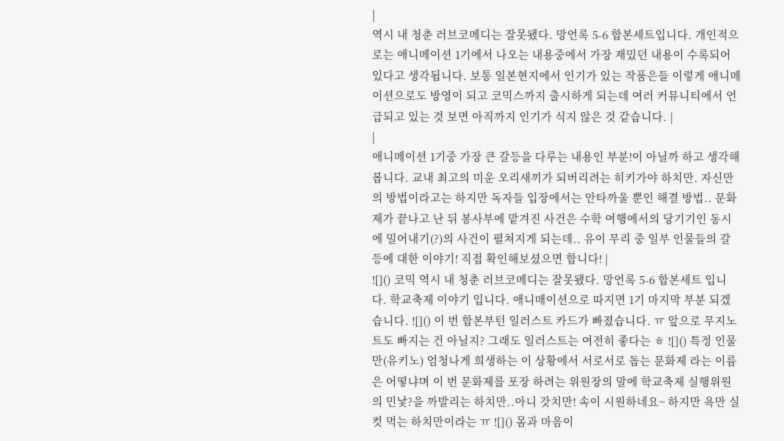|
역시 내 청춘 러브코메디는 잘못됐다. 망언록 5-6 합본세트입니다. 개인적으로는 애니메이션 1기에서 나오는 내용중에서 가장 재밌던 내용이 수록되어 있다고 생각됩니다. 보통 일본현지에서 인기가 있는 작품은들 이렇게 애니메이션으로도 방영이 되고 코믹스까지 출시하게 되는데 여러 커뮤니티에서 언급되고 있는 것 보면 아직까지 인기가 식지 않은 것 같습니다. |
|
애니메이션 1기중 가장 큰 갈등을 다루는 내용인 부분!이 아닐까 하고 생각해봅니다. 교내 최고의 미운 오리새끼가 되버리려는 히키가야 하치만. 자신만의 방법이라고는 하지만 독자들 입장에서는 안타까울 뿐인 해결 방법.. 문화제가 끝나고 난 뒤 봉사부에 맡겨진 사건은 수학 여행에서의 당기기인 동시에 밀어내기(?)의 사건이 펼쳐지게 되는데.. 유이 무리 중 일부 인물들의 갈등에 대한 이야기! 직접 확인해보셨으면 합니다! |
![]() 코믹 역시 내 청춘 러브코메디는 잘못됐다. 망언록 5-6 합본세트 입니다. 학교축제 이야기 입니다. 애니매이션으로 따지면 1기 마지막 부분 되겠습니다. ![]() 이 번 합본부턴 일러스트 카드가 빠졌습니다. ㅠ 앞으로 무지노트도 빠지는 건 아닐지? 그래도 일러스트는 여전히 좋다는 ㅎ ![]() 특정 인물만(유키노) 엄청나게 희생하는 이 상황에서 서로서로 돕는 문화제 라는 이름은 어떻냐며 이 번 문화제를 포장 하려는 위원장의 말에 학교축제 실행위원의 민낯?을 까발리는 하치만..아니 갓치만! 속이 시원하네요~ 하지만 욕만 실컷 먹는 하치만이라는 ㅠ ![]() 몸과 마음이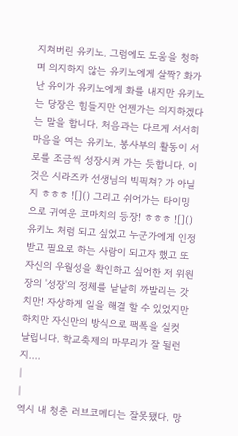지쳐버린 유키노. 그럼에도 도움을 청하며 의지하지 않는 유키노에게 살짝? 화가난 유이가 유키노에게 화를 내지만 유키노는 당장은 힘들지만 언젠가는 의지하겠다는 말을 합니다. 처음과는 다르게 서서히 마음을 여는 유키노. 봉사부의 활동이 서로를 조금씩 성장시켜 가는 듯합니다. 이것은 시라즈카 선생님의 빅픽쳐? 가 아닐지 ㅎㅎㅎ ![]() 그리고 쉬어가는 타이밍으로 귀여운 코마치의 등장! ㅎㅎㅎ ![]() 유키노 처럼 되고 싶었고 누군가에게 인정받고 필요로 하는 사람이 되고자 했고 또 자신의 우월성을 확인하고 싶어한 저 위원장의 '성장'의 정체를 낱낱히 까발리는 갓치만! 자상하게 일을 해결 할 수 있었지만 하치만 자신만의 방식으로 팩폭을 실컷 날립니다. 학교축제의 마무리가 잘 될런지....
|
|
역시 내 청춘 러브코메디는 잘못됐다. 망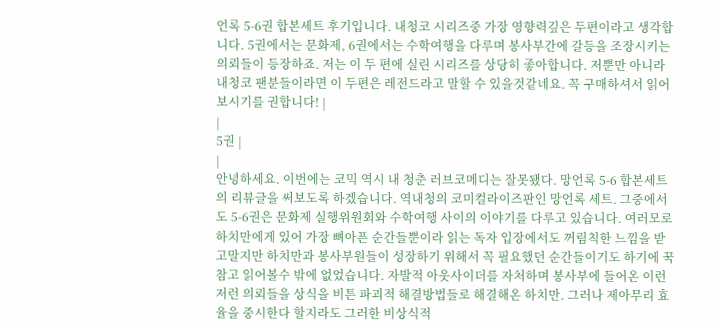언록 5-6권 합본세트 후기입니다. 내청코 시리즈중 가장 영향력깊은 두편이라고 생각합니다. 5권에서는 문화제, 6권에서는 수학여행을 다루며 봉사부간에 갈등을 조장시키는 의뢰들이 등장하죠. 저는 이 두 편에 실린 시리즈를 상당히 좋아합니다. 저뿐만 아니라 내청코 팬분들이라면 이 두편은 레전드라고 말할 수 있을것같네요. 꼭 구매하셔서 읽어보시기를 권합니다! |
|
5권 |
|
안녕하세요. 이번에는 코믹 역시 내 청춘 러브코메디는 잘못됐다. 망언록 5-6 합본세트의 리뷰글을 써보도록 하겠습니다. 역내청의 코미컬라이즈판인 망언록 세트. 그중에서도 5-6권은 문화제 실행위원회와 수학여행 사이의 이야기를 다루고 있습니다. 여러모로 하치만에게 있어 가장 뼈아픈 순간들뿐이라 읽는 독자 입장에서도 꺼림칙한 느낌을 받고말지만 하치만과 봉사부원들이 성장하기 위해서 꼭 필요했던 순간들이기도 하기에 꾹 참고 읽어볼수 밖에 없었습니다. 자발적 아웃사이더를 자처하며 봉사부에 들어온 이런저런 의뢰들을 상식을 비튼 파괴적 해결방법들로 해결해온 하치만. 그러나 제아무리 효율을 중시한다 할지라도 그러한 비상식적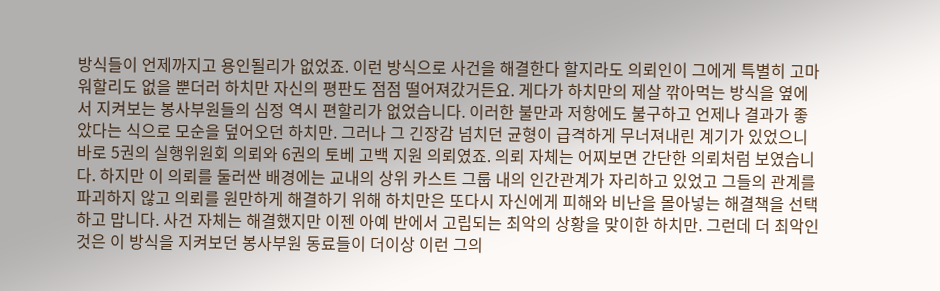방식들이 언제까지고 용인될리가 없었죠. 이런 방식으로 사건을 해결한다 할지라도 의뢰인이 그에게 특별히 고마워할리도 없을 뿐더러 하치만 자신의 평판도 점점 떨어져갔거든요. 게다가 하치만의 제살 깎아먹는 방식을 옆에서 지켜보는 봉사부원들의 심정 역시 편할리가 없었습니다. 이러한 불만과 저항에도 불구하고 언제나 결과가 좋았다는 식으로 모순을 덮어오던 하치만. 그러나 그 긴장감 넘치던 균형이 급격하게 무너져내린 계기가 있었으니 바로 5권의 실행위원회 의뢰와 6권의 토베 고백 지원 의뢰였죠. 의뢰 자체는 어찌보면 간단한 의뢰처럼 보였습니다. 하지만 이 의뢰를 둘러싼 배경에는 교내의 상위 카스트 그룹 내의 인간관계가 자리하고 있었고 그들의 관계를 파괴하지 않고 의뢰를 원만하게 해결하기 위해 하치만은 또다시 자신에게 피해와 비난을 몰아넣는 해결책을 선택하고 맙니다. 사건 자체는 해결했지만 이젠 아예 반에서 고립되는 최악의 상황을 맞이한 하치만. 그런데 더 최악인 것은 이 방식을 지켜보던 봉사부원 동료들이 더이상 이런 그의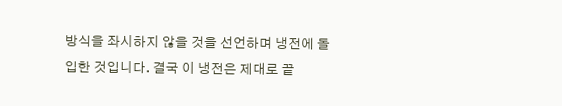방식을 좌시하지 않을 것을 선언하며 냉전에 돌입한 것입니다. 결국 이 냉전은 제대로 끝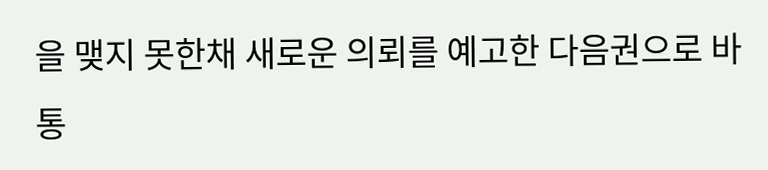을 맺지 못한채 새로운 의뢰를 예고한 다음권으로 바통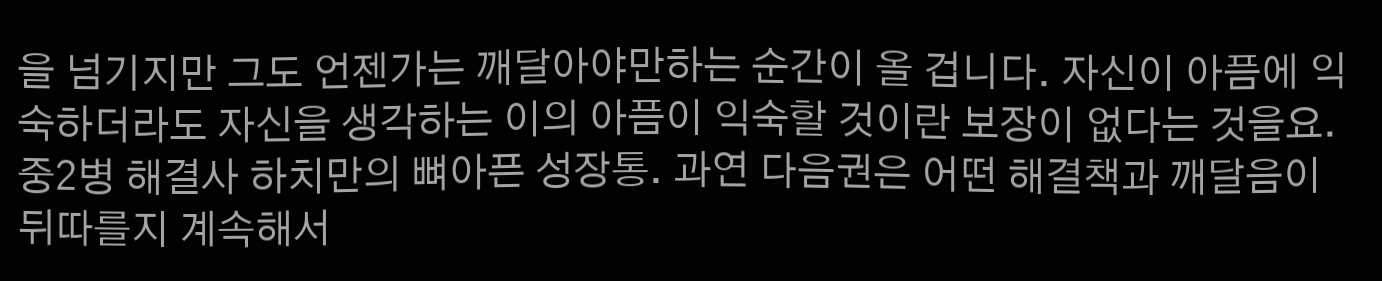을 넘기지만 그도 언젠가는 깨달아야만하는 순간이 올 겁니다. 자신이 아픔에 익숙하더라도 자신을 생각하는 이의 아픔이 익숙할 것이란 보장이 없다는 것을요. 중2병 해결사 하치만의 뼈아픈 성장통. 과연 다음권은 어떤 해결책과 깨달음이 뒤따를지 계속해서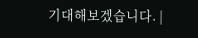기대해보겠습니다. |